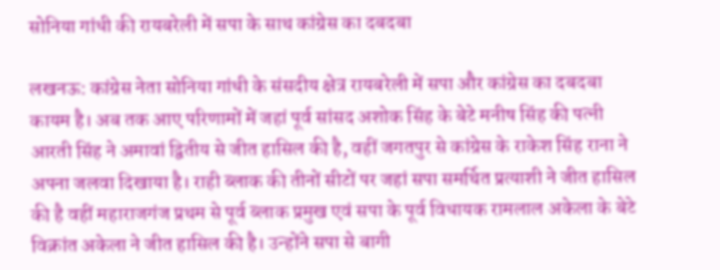सोनिया गांधी की रायबरेली में सपा के साथ कांग्रेस का दबदबा

लखनऊ: कांग्रेस नेता सोनिया गांधी के संसदीय क्षेत्र रायबरेली में सपा और कांग्रेस का दबदबा कायम है। अब तक आए परिणामों में जहां पूर्व सांसद अशोक सिंह के बेटे मनीष सिंह की पत्नी आरती सिंह ने अमावां द्वितीय से जीत हासिल की है, वहीं जगतपुर से कांग्रेस के राकेश सिंह राना ने अपना जलवा दिखाया है। राही ब्लाक की तीनों सीटों पर जहां सपा समर्थित प्रत्याशी ने जीत हासिल की है वहीं महाराजगंज प्रथम से पूर्व ब्लाक प्रमुख एवं सपा के पूर्व विधायक रामलाल अकेला के बेटे विक्रांत अकेला ने जीत हासिल की है। उन्होंने सपा से बागी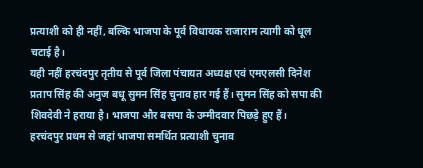प्रत्याशी को ही नहीं, बल्कि भाजपा के पूर्व विधायक राजाराम त्यागी को धूल चटाई है।
यही नहीं हरचंदपुर तृतीय से पूर्व जिला पंचायत अध्यक्ष एवं एमएलसी दिनेश प्रताप सिंह की अनुज बधू सुमन सिंह चुनाव हार गई हैं। सुमन सिंह को सपा की शिवदेवी ने हराया है। भाजपा और बसपा के उम्मीदवार पिछड़े हुए हैं। हरचंदपुर प्रथम से जहां भाजपा समर्थित प्रत्याशी चुनाव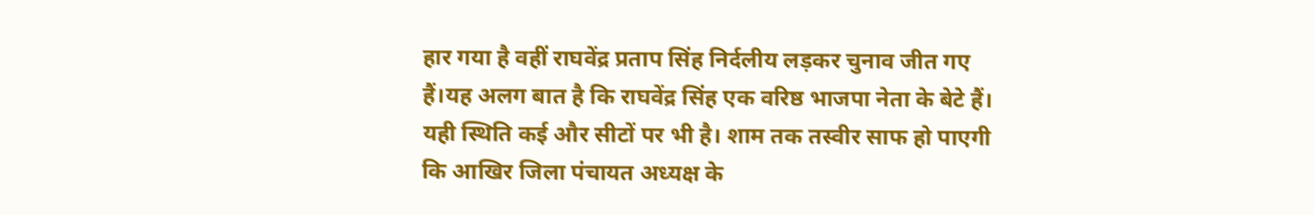हार गया है वहीं राघवेंद्र प्रताप सिंह निर्दलीय लड़कर चुनाव जीत गए हैं।यह अलग बात है कि राघवेंद्र सिंह एक वरिष्ठ भाजपा नेता के बेटे हैं। यही स्थिति कई और सीटों पर भी है। शाम तक तस्वीर साफ हो पाएगी कि आखिर जिला पंचायत अध्यक्ष के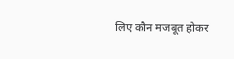लिए कौन मजबूत होकर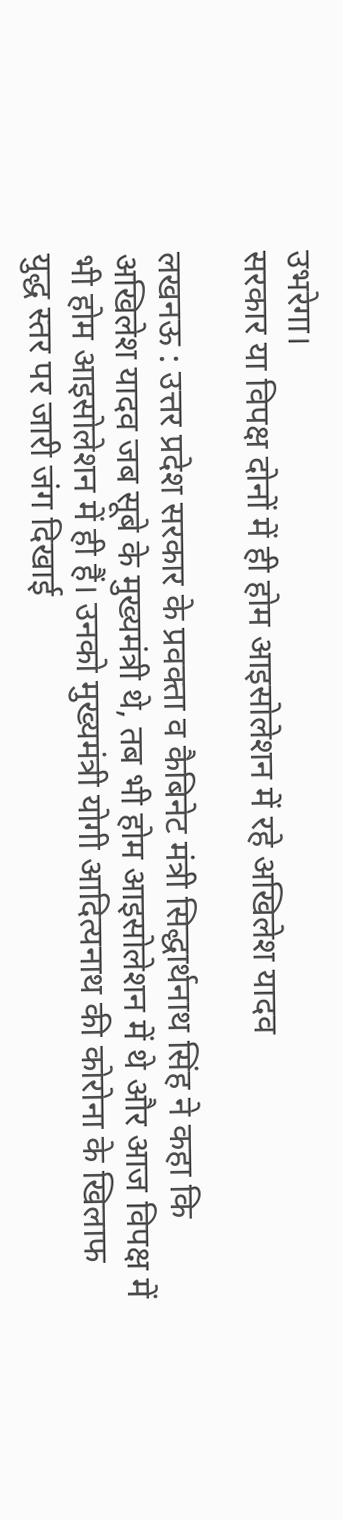उभरेगा।
सरकार या विपक्ष दोनों में ही होम आइसोलेशन में रहे अखिलेश यादव

लखनऊ : उत्तर प्रदेश सरकार के प्रवक्ता व कैबिनेट मंत्री सिद्धार्थनाथ सिंह ने कहा कि अखिलेश यादव जब सूबे के मुख्यमंत्री थे, तब भी होम आइसोलेशन में थे और आज विपक्ष में भी होम आइसोलेशन में ही हैं। उनको मुख्यमंत्री योगी आदित्यनाथ की कोरोना के खिलाफ युद्ध स्तर पर जारी जंग दिखाई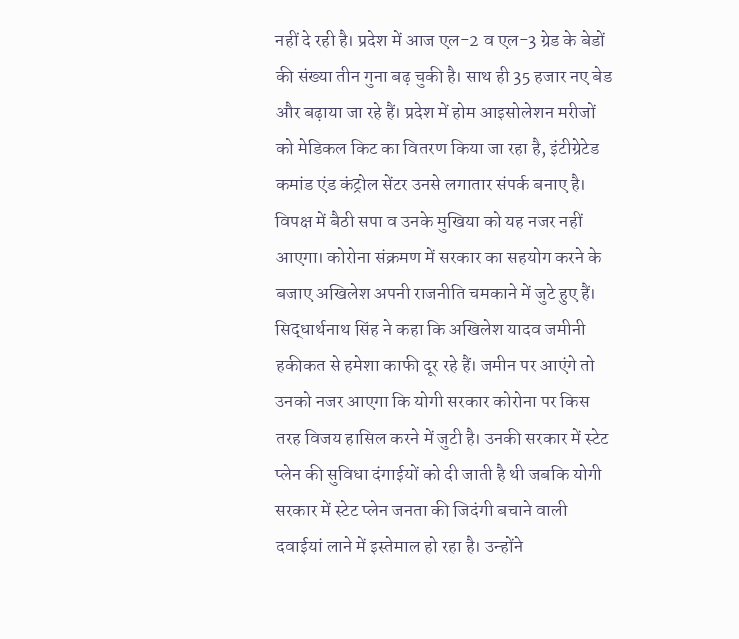नहीं दे रही है। प्रदेश में आज एल-2 व एल-3 ग्रेड के बेडों की संख्या तीन गुना बढ़ चुकी है। साथ ही 35 हजार नए बेड और बढ़ाया जा रहे हैं। प्रदेश में होम आइसोलेशन मरीजों को मेडिकल किट का वितरण किया जा रहा है, इंटीग्रेटेड कमांड एंड कंट्रोल सेंटर उनसे लगातार संपर्क बनाए है। विपक्ष में बैठी सपा व उनके मुखिया को यह नजर नहीं आएगा। कोरोना संक्रमण में सरकार का सहयोग करने के बजाए अखिलेश अपनी राजनीति चमकाने में जुटे हुए हैं।
सिद्धार्थनाथ सिंह ने कहा कि अखिलेश यादव जमीनी हकीकत से हमेशा काफी दूर रहे हैं। जमीन पर आएंगे तो उनको नजर आएगा कि योगी सरकार कोरोना पर किस तरह विजय हासिल करने में जुटी है। उनकी सरकार में स्टेट प्लेन की सुविधा दंगाईयों को दी जाती है थी जबकि योगी सरकार में स्टेट प्लेन जनता की जिदंगी बचाने वाली दवाईयां लाने में इस्तेमाल हो रहा है। उन्होंने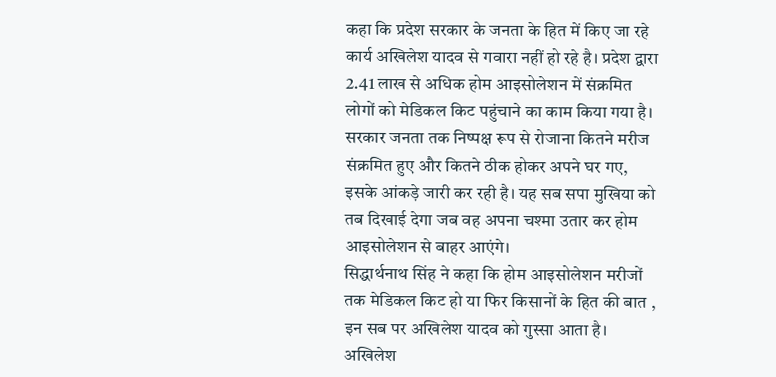कहा कि प्रदेश सरकार के जनता के हित में किए जा रहे कार्य अखिलेश यादव से गवारा नहीं हो रहे है। प्रदेश द्वारा 2.41 लाख से अधिक होम आइसोलेशन में संक्रमित लोगों को मेडिकल किट पहुंचाने का काम किया गया है। सरकार जनता तक निष्पक्ष रूप से रोजाना कितने मरीज संक्रमित हुए और कितने ठीक होकर अपने घर गए, इसके आंकड़े जारी कर रही है। यह सब सपा मुखिया को तब दिखाई देगा जब वह अपना चश्मा उतार कर होम आइसोलेशन से बाहर आएंगे।
सिद्धार्थनाथ सिंह ने कहा कि होम आइसोलेशन मरीजों तक मेडिकल किट हो या फिर किसानों के हित की बात , इन सब पर अखिलेश यादव को गुस्सा आता है। अखिलेश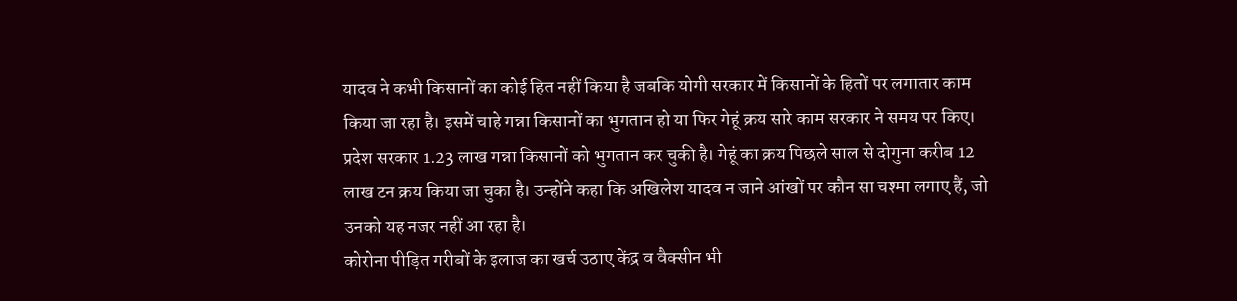यादव ने कभी किसानों का कोई हित नहीं किया है जबकि योगी सरकार में किसानों के हितों पर लगातार काम किया जा रहा है। इसमें चाहे गन्ना किसानों का भुगतान हो या फिर गेहूं क्रय सारे काम सरकार ने समय पर किए। प्रदेश सरकार 1.23 लाख गन्ना किसानों को भुगतान कर चुकी है। गेहूं का क्रय पिछले साल से दोगुना करीब 12 लाख टन क्रय किया जा चुका है। उन्होंने कहा कि अखिलेश यादव न जाने आंखों पर कौन सा चश्मा लगाए हैं, जो उनको यह नजर नहीं आ रहा है।
कोरोना पीड़ित गरीबों के इलाज का खर्च उठाए केंद्र व वैक्सीन भी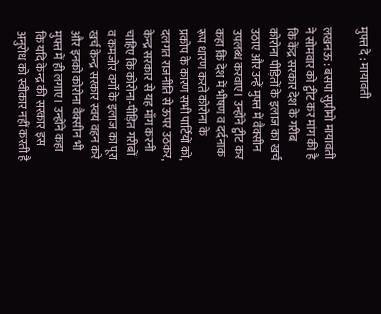मुफ्त दे : मायावती

लखनऊ : बसपा सुप्रीमो मायावती ने सोमवार को ट्वीट कर मांग की है कि केंद्र सरकार देश के गरीब कोरोना पीड़ितों के इलाज का खर्च उठाए और उन्हें मुफ्त में वैक्सीन उपलब्ध करवाए। उन्होंने ट्वीट कर कहा कि देश में भीषण व दर्दनाक रूप धारण करते कोरोना के प्रकोप के कारण सभी पार्टियों को, दलगत राजनीति से ऊपर उठकर, केन्द्र सरकार से यह माँग करनी चाहिए कि कोरोना-पीड़ित गरीबों व कमजोर वर्गों के इलाज का पूरा खर्च केन्द्र सरकार स्वयं वहन करे और इनको कोरोना वैक्सीन भी मुफ्त में ही लगाए। उन्होंने कहा कि यदि केन्द्र की सरकार इस अनुरोध को स्वीकार नहीं करती है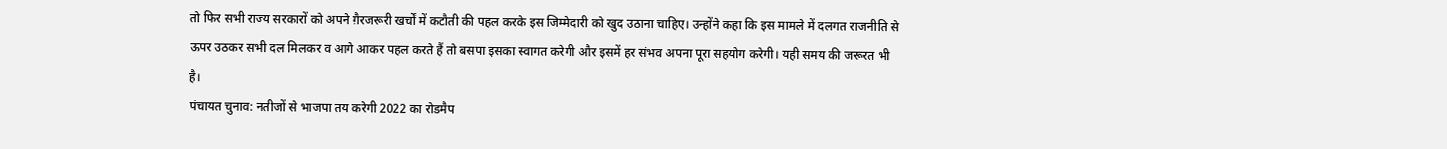तो फिर सभी राज्य सरकारों को अपने ग़ैरजरूरी खर्चों में कटौती की पहल करके इस जिम्मेदारी को खुद उठाना चाहिए। उन्होंने कहा कि इस मामले में दलगत राजनीति से ऊपर उठकर सभी दल मिलकर व आगे आकर पहल करते हैं तो बसपा इसका स्वागत करेगी और इसमें हर संभव अपना पूरा सहयोग करेगी। यही समय की जरूरत भी है।
पंचायत चुनाव: नतीजों से भाजपा तय करेगी 2022 का रोडमैप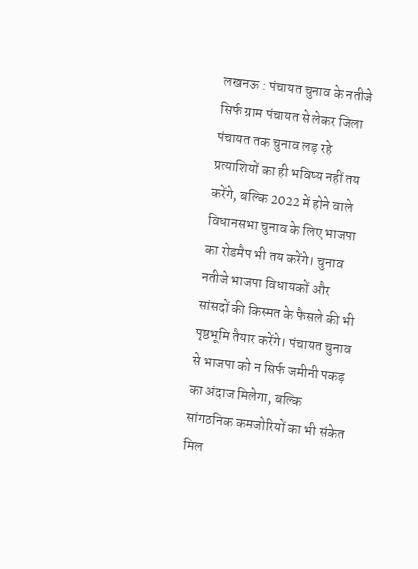लखनऊ : पंचायत चुनाव के नतीजे सिर्फ ग्राम पंचायत से लेकर जिला पंचायत तक चुनाव लड़ रहे प्रत्याशियों का ही भविष्य नहीं तय करेंगे, बल्कि 2022 में होने वाले विधानसभा चुनाव के लिए भाजपा का रोडमैप भी तय करेंगे। चुनाव नतीजे भाजपा विधायकों और सांसदों की किस्मत के फैसले की भी पृष्ठभूमि तैयार करेंगे। पंचायत चुनाव से भाजपा को न सिर्फ जमीनी पकड़ का अंदाज मिलेगा, बल्कि सांगठनिक कमजोरियों का भी संकेत मिल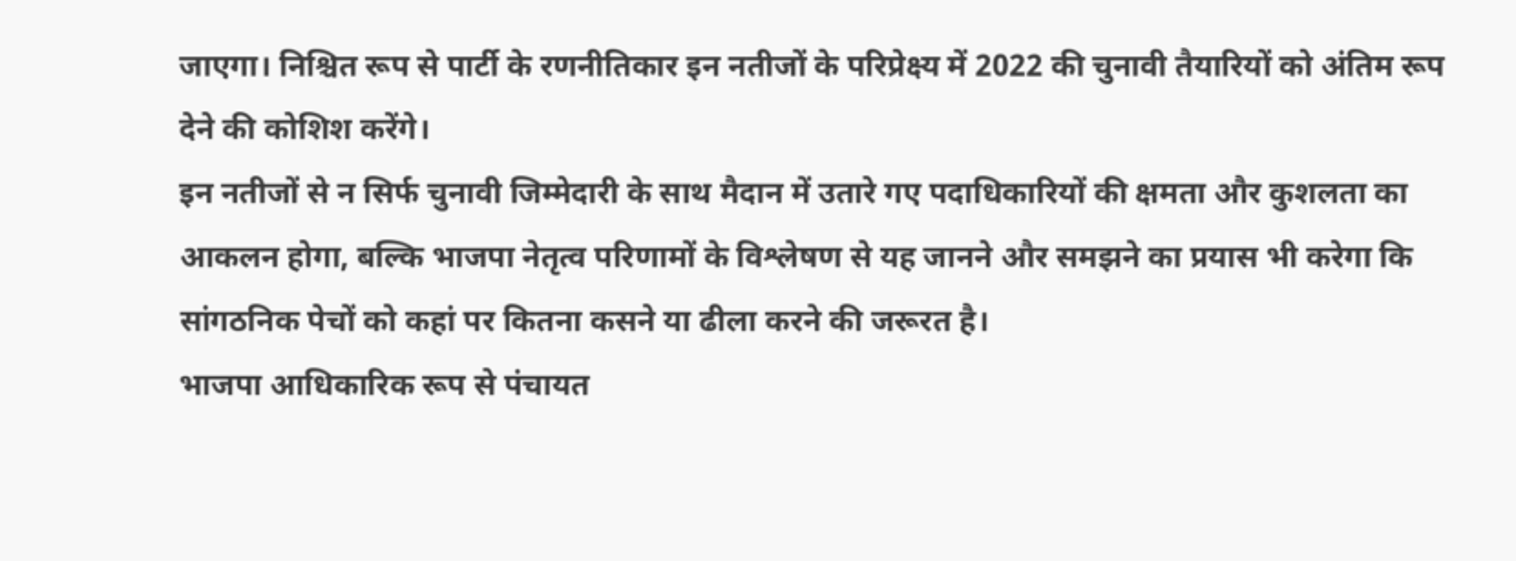जाएगा। निश्चित रूप से पार्टी के रणनीतिकार इन नतीजों के परिप्रेक्ष्य में 2022 की चुनावी तैयारियों को अंतिम रूप देने की कोशिश करेंगे।
इन नतीजों से न सिर्फ चुनावी जिम्मेदारी के साथ मैदान में उतारे गए पदाधिकारियों की क्षमता और कुशलता का आकलन होगा, बल्कि भाजपा नेतृत्व परिणामों के विश्लेषण से यह जानने और समझने का प्रयास भी करेगा कि सांगठनिक पेचों को कहां पर कितना कसने या ढीला करने की जरूरत है।
भाजपा आधिकारिक रूप से पंचायत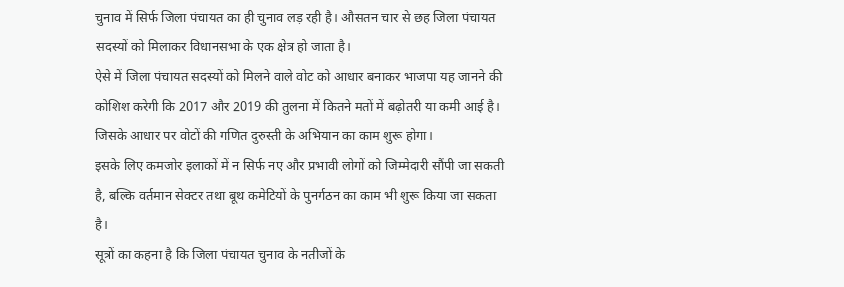चुनाव में सिर्फ जिला पंचायत का ही चुनाव लड़ रही है। औसतन चार से छह जिला पंचायत सदस्यों को मिलाकर विधानसभा के एक क्षेत्र हो जाता है।
ऐसे में जिला पंचायत सदस्यों को मिलने वाले वोट को आधार बनाकर भाजपा यह जानने की कोशिश करेगी कि 2017 और 2019 की तुलना में कितने मतों में बढ़ोतरी या कमी आई है। जिसके आधार पर वोटों की गणित दुरुस्ती के अभियान का काम शुरू होगा।
इसके लिए कमजोर इलाकों में न सिर्फ नए और प्रभावी लोगों को जिम्मेदारी सौंपी जा सकती है, बल्कि वर्तमान सेक्टर तथा बूथ कमेटियों के पुनर्गठन का काम भी शुरू किया जा सकता है।
सूत्रों का कहना है कि जिला पंचायत चुनाव के नतीजों के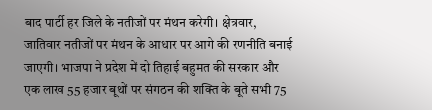बाद पार्टी हर जिले के नतीजों पर मंथन करेगी। क्षेत्रवार, जातिवार नतीजों पर मंथन के आधार पर आगे की रणनीति बनाई जाएगी। भाजपा ने प्रदेश में दो तिहाई बहुमत की सरकार और एक लाख 55 हजार बूथों पर संगठन की शक्ति के बूते सभी 75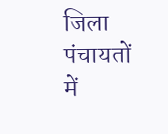जिला पंचायतों में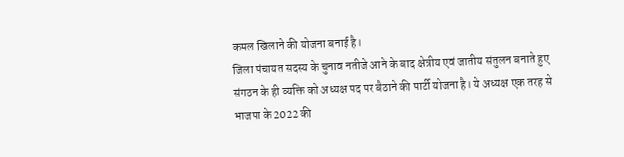कमल खिलाने की योजना बनाई है।
जिला पंचायत सदस्य के चुनाव नतीजे आने के बाद क्षेत्रीय एवं जातीय संतुलन बनाते हुए संगठन के ही व्यक्ति को अध्यक्ष पद पर बैठाने की पार्टी योजना है। ये अध्यक्ष एक तरह से भाजपा के 2022 की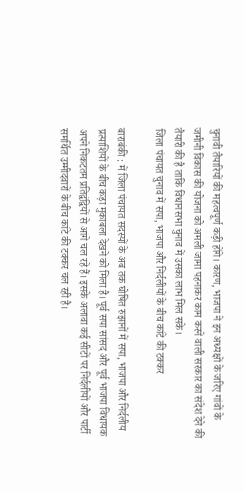चुनावी तैयारियों की महत्वपूर्ण कड़ी होंगे। कारण, भाजपा ने इन अध्यक्षों के जरिए गांवों के जमीनी विकास की योजना को अमली जामा पहनाकर काम करने वाली सरकार का संदेश देने की तैयारी की है ताकि विधानसभा चुनाव में उसका लाभ मिल सके।
जिला पंचायत चुनाव में सपा, भाजपा और निर्दलीयों के बीच कांटे की टक्कर

बाराबंकी : में जिला पंचायत सदस्यों के अब तक घोषित रुझानों में सपा, भाजपा और निर्दलीय प्रत्याशियों के बीच कड़ा मुकाबला देखने को मिला है। पूर्व सपा सांसद और पूर्व भाजपा विधायक अपने निकटतम प्रतिद्वंद्वियों से आगे चल रहे हैं। इसके अलावा कई सीटों पर निर्दलीयों और पार्टी समर्थित उम्मीदवारों के बीच कांटे की टक्कर चल रही है।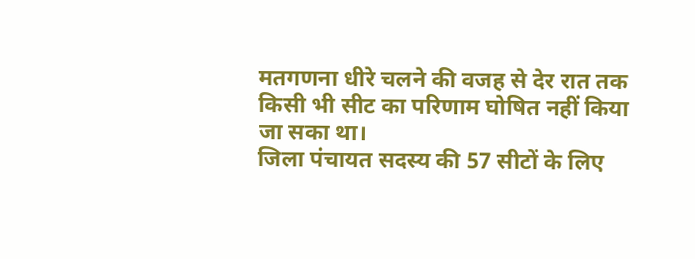मतगणना धीरे चलने की वजह से देर रात तक किसी भी सीट का परिणाम घोषित नहीं किया जा सका था।
जिला पंचायत सदस्य की 57 सीटों के लिए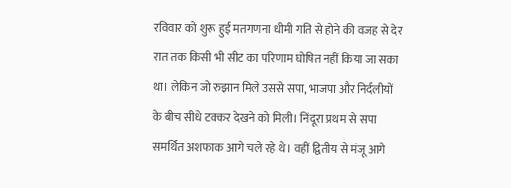रविवार को शुरू हुई मतगणना धीमी गति से होने की वजह से देर रात तक किसी भी सीट का परिणाम घोषित नहीं किया जा सका था। लेकिन जो रुझान मिले उससे सपा, भाजपा और निर्दलीयों के बीच सीधे टक्कर देखने को मिली। निंदूरा प्रथम से सपा समर्थित अशफाक आगे चले रहे थे। वहीं द्वितीय से मंजू आगे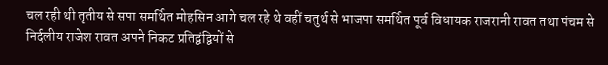चल रही थी तृतीय से सपा समर्थित मोहसिन आगे चल रहे थे वहीं चतुर्थ से भाजपा समर्थित पूर्व विधायक राजरानी रावत तथा पंचम से निर्दलीय राजेश रावत अपने निकट प्रतिद्वंद्वियों से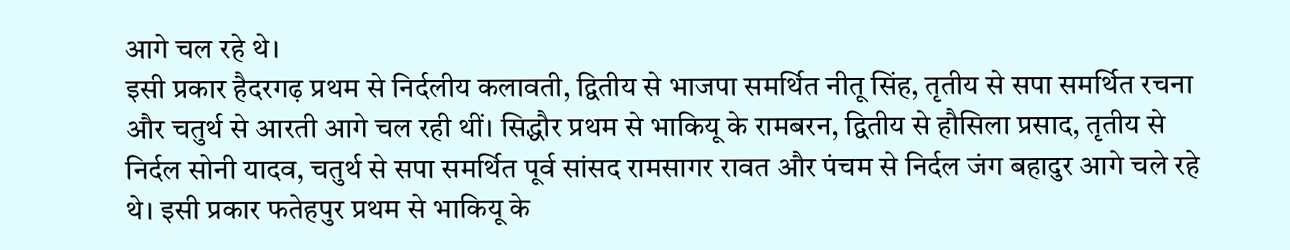आगे चल रहे थे।
इसी प्रकार हैदरगढ़ प्रथम से निर्दलीय कलावती, द्वितीय से भाजपा समर्थित नीतू सिंह, तृतीय से सपा समर्थित रचना और चतुर्थ से आरती आगे चल रही थीं। सिद्धौर प्रथम से भाकियू के रामबरन, द्वितीय से हौसिला प्रसाद, तृतीय से निर्दल सोनी यादव, चतुर्थ से सपा समर्थित पूर्व सांसद रामसागर रावत और पंचम से निर्दल जंग बहादुर आगे चले रहे थे। इसी प्रकार फतेहपुर प्रथम से भाकियू के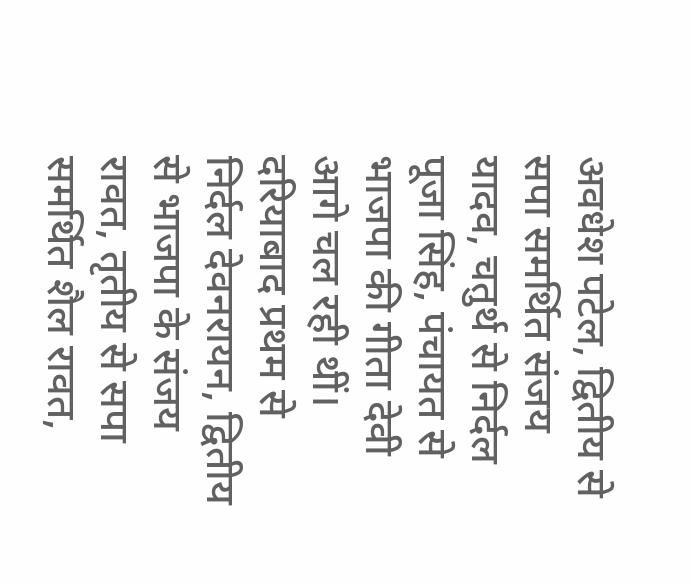अवधेश पटेल, द्वितीय से सपा समर्थित संजय यादव, चतुर्थ से निर्दल पूजा सिंह, पंचायत से भाजपा की गीता देवी आगे चल रही थीं।
दरियाबाद प्रथम से निर्दल देवनरायन, द्वितीय से भाजपा के संजय रावत, तृतीय से सपा समर्थित शैल रावत,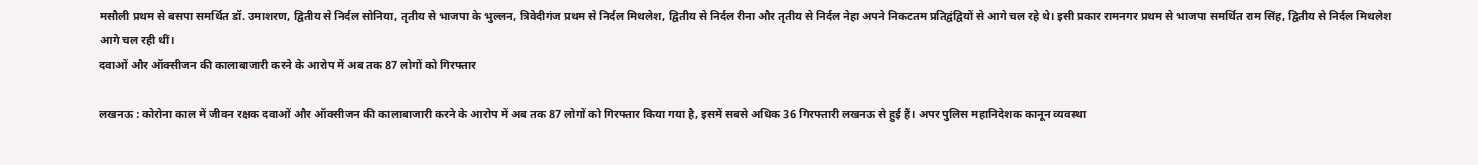मसौली प्रथम से बसपा समर्थित डॉ. उमाशरण, द्वितीय से निर्दल सोनिया, तृतीय से भाजपा के भुल्लन, त्रिवेदीगंज प्रथम से निर्दल मिथलेश, द्वितीय से निर्दल रीना और तृतीय से निर्दल नेहा अपने निकटतम प्रतिद्वंद्वियों से आगे चल रहे थे। इसी प्रकार रामनगर प्रथम से भाजपा समर्थित राम सिंह, द्वितीय से निर्दल मिथलेश आगे चल रही थीं।
दवाओं और ऑक्सीजन की कालाबाजारी करने के आरोप में अब तक 87 लोगों को गिरफ्तार

लखनऊ : कोरोना काल में जीवन रक्षक दवाओं और ऑक्सीजन की कालाबाजारी करने के आरोप में अब तक 87 लोगों को गिरफ्तार किया गया है, इसमें सबसे अधिक 36 गिरफ्तारी लखनऊ से हुई हैं। अपर पुलिस महानिदेशक कानून व्यवस्था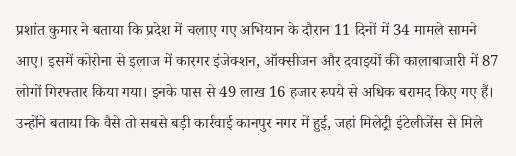प्रशांत कुमार ने बताया कि प्रदेश में चलाए गए अभियान के दौरान 11 दिनों में 34 मामले सामने आए। इसमें कोरोना से इलाज में कारगर इंजेक्शन, ऑक्सीजन और दवाइयों की कालाबाजारी में 87 लोगों गिरफ्तार किया गया। इनके पास से 49 लाख 16 हजार रुपये से अधिक बरामद किए गए हैं। उन्होंने बताया कि वैसे तो सबसे बड़ी कार्रवाई कानपुर नगर में हुई, जहां मिलेट्री इंटेलीजेंस से मिले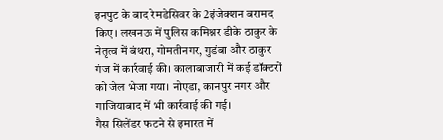इनपुट के बाद रेमडेसिवर के 2इंजेक्शन बरामद किए। लखनऊ में पुलिस कमिश्नर डीके ठाकुर के नेतृत्व में बंथरा, गोमतीनगर, गुडंबा और ठाकुर गंज में कार्रवाई की। कालाबाजारी में कई डॉक्टरों को जेल भेजा गया। नोएडा, कानपुर नगर और गाजियाबाद में भी कार्रवाई की गई।
गैस सिलेंडर फटने से इमारत में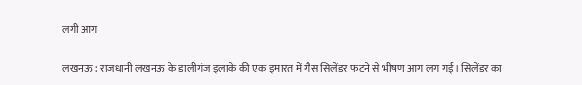लगी आग

लखनऊ : राजधानी लखनऊ के डालीगंज इलाके की एक इमारत में गैस सिलेंडर फटने से भीषण आग लग गई। सिलेंडर का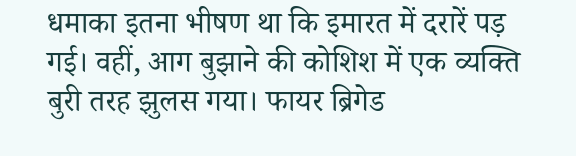धमाका इतना भीषण था कि इमारत में दरारें पड़ गई। वहीं, आग बुझाने की कोशिश में एक व्यक्ति बुरी तरह झुलस गया। फायर ब्रिगेड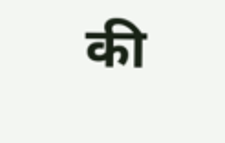की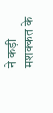ने कड़ी मशक्कत के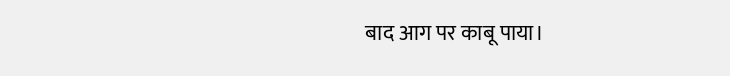बाद आग पर काबू पाया।